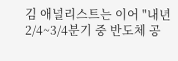김 애널리스트는 이어 "내년 2/4~3/4분기 중 반도체 공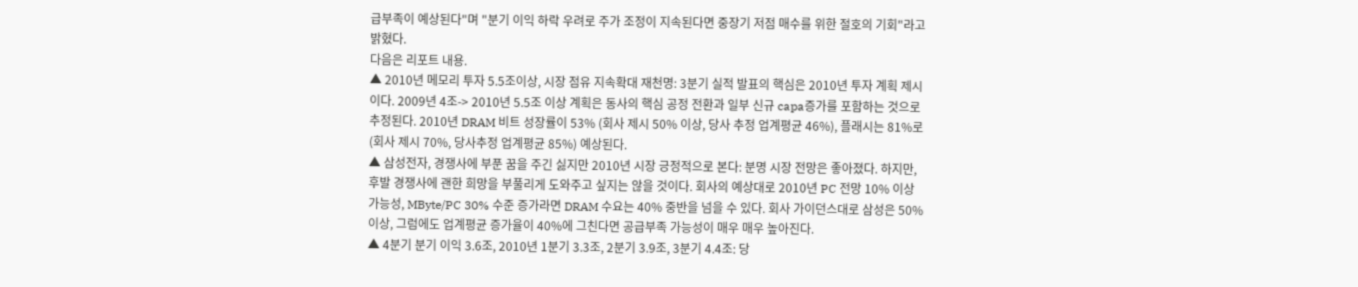급부족이 예상된다"며 "분기 이익 하락 우려로 주가 조정이 지속된다면 중장기 저점 매수를 위한 절호의 기회"라고 밝혔다.
다음은 리포트 내용.
▲ 2010년 메모리 투자 5.5조이상, 시장 점유 지속확대 재천명: 3분기 실적 발표의 핵심은 2010년 투자 계획 제시이다. 2009년 4조-> 2010년 5.5조 이상 계획은 동사의 핵심 공정 전환과 일부 신규 capa증가를 포함하는 것으로 추정된다. 2010년 DRAM 비트 성장률이 53% (회사 제시 50% 이상, 당사 추정 업계평균 46%), 플래시는 81%로 (회사 제시 70%, 당사추정 업계평균 85%) 예상된다.
▲ 삼성전자, 경쟁사에 부푼 꿈을 주긴 싫지만 2010년 시장 긍정적으로 본다: 분명 시장 전망은 좋아졌다. 하지만, 후발 경쟁사에 괜한 희망을 부풀리게 도와주고 싶지는 않을 것이다. 회사의 예상대로 2010년 PC 전망 10% 이상 가능성, MByte/PC 30% 수준 증가라면 DRAM 수요는 40% 중반을 넘을 수 있다. 회사 가이던스대로 삼성은 50% 이상, 그럼에도 업계평균 증가율이 40%에 그친다면 공급부족 가능성이 매우 매우 높아진다.
▲ 4분기 분기 이익 3.6조, 2010년 1분기 3.3조, 2분기 3.9조, 3분기 4.4조: 당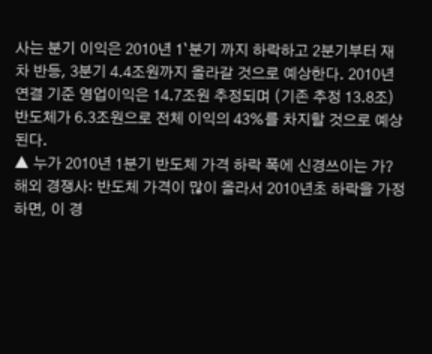사는 분기 이익은 2010년 1`분기 까지 하락하고 2분기부터 재차 반등, 3분기 4.4조원까지 올라갈 것으로 예상한다. 2010년 연결 기준 영업이익은 14.7조원 추정되며 (기존 추정 13.8조) 반도체가 6.3조원으로 전체 이익의 43%를 차지할 것으로 예상된다.
▲ 누가 2010년 1분기 반도체 가격 하락 폭에 신경쓰이는 가? 해외 경쟁사: 반도체 가격이 많이 올라서 2010년초 하락을 가정하면, 이 경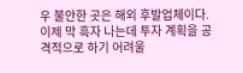우 불안한 곳은 해외 후발업체이다. 이제 막 흑자 나는데 투자 계획을 공격적으로 하기 어려울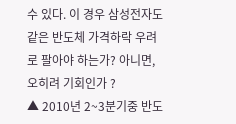수 있다. 이 경우 삼성전자도 같은 반도체 가격하락 우려로 팔아야 하는가? 아니면, 오히려 기회인가 ?
▲ 2010년 2~3분기중 반도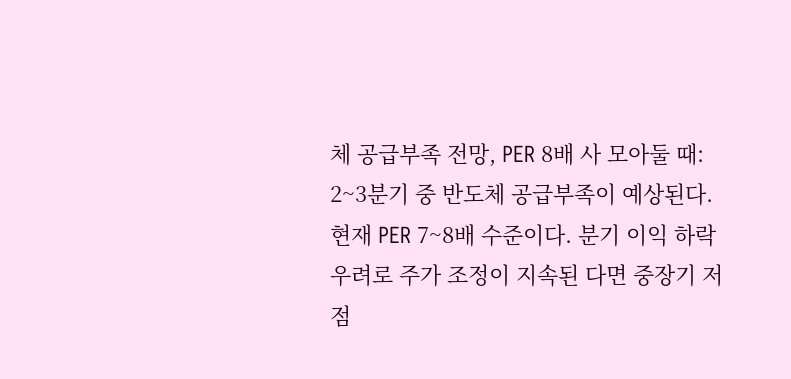체 공급부족 전망, PER 8배 사 모아둘 때: 2~3분기 중 반도체 공급부족이 예상된다. 현재 PER 7~8배 수준이다. 분기 이익 하락 우려로 주가 조정이 지속된 다면 중장기 저점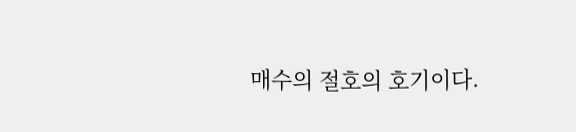매수의 절호의 호기이다.